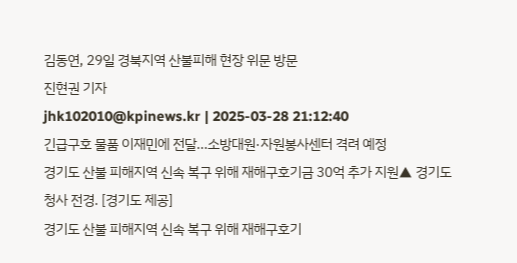김동연, 29일 경북지역 산불피해 현장 위문 방문
진현권 기자
jhk102010@kpinews.kr | 2025-03-28 21:12:40
긴급구호 물품 이재민에 전달…소방대원·자원봉사센터 격려 예정
경기도 산불 피해지역 신속 복구 위해 재해구호기금 30억 추가 지원▲ 경기도청사 전경. [경기도 제공]
경기도 산불 피해지역 신속 복구 위해 재해구호기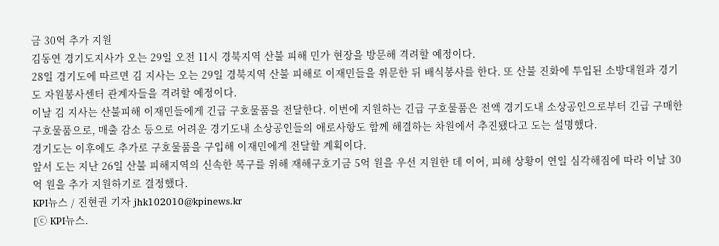금 30억 추가 지원
김동연 경기도지사가 오는 29일 오전 11시 경북지역 산불 피해 민가 현장을 방문해 격려할 예정이다.
28일 경기도에 따르면 김 지사는 오는 29일 경북지역 산불 피해로 이재민들을 위문한 뒤 배식봉사를 한다. 또 산불 진화에 투입된 소방대원과 경기도 자원봉사센터 관계자들을 격려할 예정이다.
이날 김 지사는 산불피해 이재민들에게 긴급 구호물품을 전달한다. 이번에 지원하는 긴급 구호물품은 전액 경기도내 소상공인으로부터 긴급 구매한 구호물품으로, 매출 감소 등으로 어려운 경기도내 소상공인들의 애로사항도 함께 해결하는 차원에서 추진됐다고 도는 설명했다.
경기도는 이후에도 추가로 구호물품을 구입해 이재민에게 전달할 계획이다.
앞서 도는 지난 26일 산불 피해지역의 신속한 복구를 위해 재해구호기금 5억 원을 우선 지원한 데 이어, 피해 상황이 연일 심각해짐에 따라 이날 30억 원을 추가 지원하기로 결정했다.
KPI뉴스 / 진현권 기자 jhk102010@kpinews.kr
[ⓒ KPI뉴스.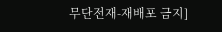무단전재-재배포 금지]